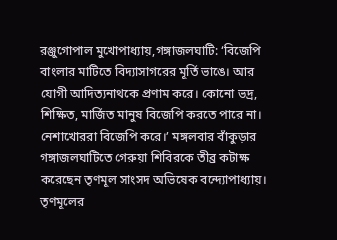রঞ্জুগোপাল মুখোপাধ্যায়,গঙ্গাজলঘাটি: ‘বিজেপি বাংলার মাটিতে বিদ্যাসাগরের মূর্তি ভাঙে। আর যোগী আদিত্যনাথকে প্রণাম করে। কোনো ভদ্র, শিক্ষিত, মার্জিত মানুষ বিজেপি করতে পারে না। নেশাখোররা বিজেপি করে।’ মঙ্গলবার বাঁকুড়ার গঙ্গাজলঘাটিতে গেরুয়া শিবিরকে তীব্র কটাক্ষ করেছেন তৃণমূল সাংসদ অভিষেক বন্দ্যোপাধ্যায়। তৃণমূলের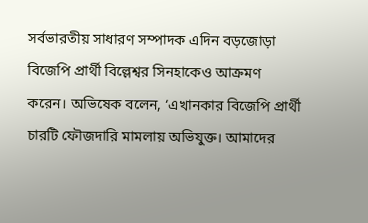সর্বভারতীয় সাধারণ সম্পাদক এদিন বড়জোড়া বিজেপি প্রার্থী বিল্লেশ্বর সিনহাকেও আক্রমণ করেন। অভিষেক বলেন, ‘এখানকার বিজেপি প্রার্থী চারটি ফৌজদারি মামলায় অভিযুক্ত। আমাদের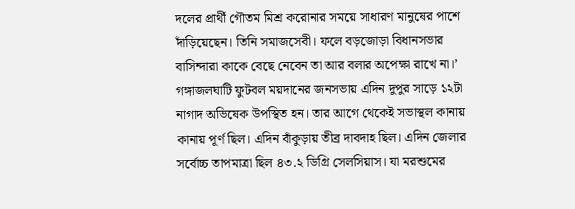দলের প্রার্থী গৌতম মিশ্র করোনার সময়ে সাধারণ মানুষের পাশে দাঁড়িয়েছেন। তিনি সমাজসেবী। ফলে বড়জোড়া বিধানসভার বাসিন্দারা কাকে বেছে নেবেন তা আর বলার অপেক্ষা রাখে না।’
গঙ্গাজলঘাটি ফুটবল ময়দানের জনসভায় এদিন দুপুর সাড়ে ১২টা নাগাদ অভিষেক উপস্থিত হন। তার আগে থেকেই সভাস্থল কানায় কানায় পূর্ণ ছিল। এদিন বাঁকুড়ায় তীব্র দাবদাহ ছিল। এদিন জেলার সর্বোচ্চ তাপমাত্রা ছিল ৪৩.২ ডিগ্রি সেলসিয়াস। যা মরশুমের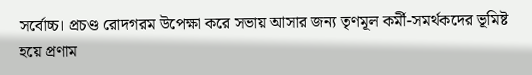সর্বোচ্চ। প্রচণ্ড রোদগরম উপেক্ষা করে সভায় আসার জন্য তৃণমূল কর্মী-সমর্থকদের ভূমিষ্ট হয়ে প্রণাম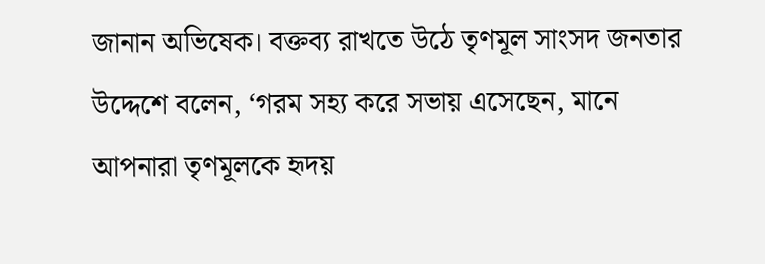জানান অভিষেক। বক্তব্য রাখতে উঠে তৃণমূল সাংসদ জনতার উদ্দেশে বলেন, ‘গরম সহ্য করে সভায় এসেছেন, মানে আপনারা তৃণমূলকে হৃদয়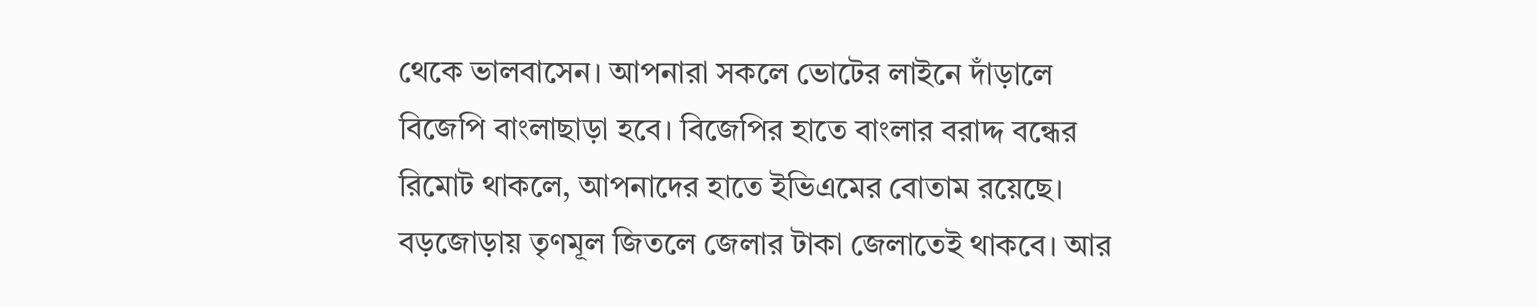থেকে ভালবাসেন। আপনারা সকলে ভোটের লাইনে দাঁড়ালে বিজেপি বাংলাছাড়া হবে। বিজেপির হাতে বাংলার বরাদ্দ বন্ধের রিমোট থাকলে, আপনাদের হাতে ইভিএমের বোতাম রয়েছে। বড়জোড়ায় তৃণমূল জিতলে জেলার টাকা জেলাতেই থাকবে। আর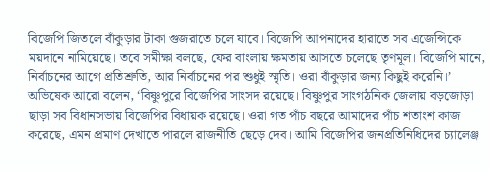বিজেপি জিতলে বাঁকুড়ার টাকা গুজরাতে চলে যাবে। বিজেপি আপনাদের হারাতে সব এজেন্সিকে ময়দানে নামিয়েছে। তবে সমীক্ষা বলছে, ফের বাংলায় ক্ষমতায় আসতে চলেছে তৃণমূল। বিজেপি মানে, নির্বাচনের আগে প্রতিশ্রুতি, আর নির্বাচনের পর শুধুই স্মৃতি। ওরা বাঁকুড়ার জন্য কিছুই করেনি।’
অভিষেক আরো বলেন, ‘বিষ্ণুপুরে বিজেপির সাংসদ রয়েছে। বিষ্ণুপুর সাংগঠনিক জেলায় বড়জোড়া ছাড়া সব বিধানসভায় বিজেপির বিধায়ক রয়েছে। ওরা গত পাঁচ বছরে আমাদের পাঁচ শতাংশ কাজ করেছে, এমন প্রমাণ দেখাতে পারলে রাজনীতি ছেড়ে দেব। আমি বিজেপির জনপ্রতিনিধিদের চ্যালেঞ্জ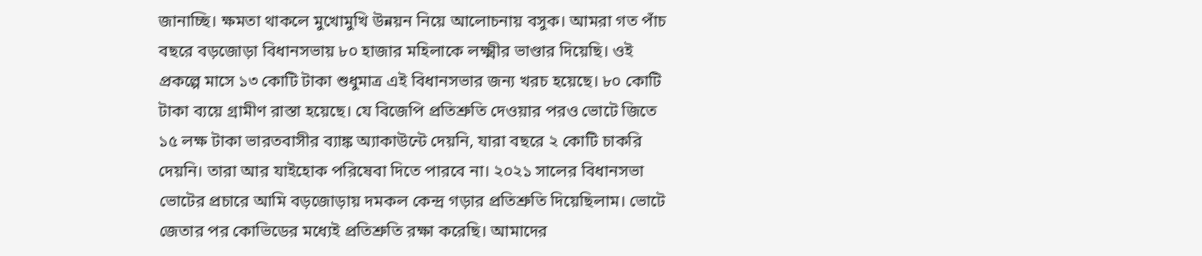জানাচ্ছি। ক্ষমতা থাকলে মুখোমুখি উন্নয়ন নিয়ে আলোচনায় বসুক। আমরা গত পাঁচ বছরে বড়জোড়া বিধানসভায় ৮০ হাজার মহিলাকে লক্ষ্মীর ভাণ্ডার দিয়েছি। ওই প্রকল্পে মাসে ১৩ কোটি টাকা শুধুমাত্র এই বিধানসভার জন্য খরচ হয়েছে। ৮০ কোটি টাকা ব্যয়ে গ্রামীণ রাস্তা হয়েছে। যে বিজেপি প্রতিশ্রুতি দেওয়ার পরও ভোটে জিতে ১৫ লক্ষ টাকা ভারতবাসীর ব্যাঙ্ক অ্যাকাউন্টে দেয়নি, যারা বছরে ২ কোটি চাকরি দেয়নি। তারা আর যাইহোক পরিষেবা দিতে পারবে না। ২০২১ সালের বিধানসভা ভোটের প্রচারে আমি বড়জোড়ায় দমকল কেন্দ্র গড়ার প্রতিশ্রুতি দিয়েছিলাম। ভোটে জেতার পর কোভিডের মধ্যেই প্রতিশ্রুতি রক্ষা করেছি। আমাদের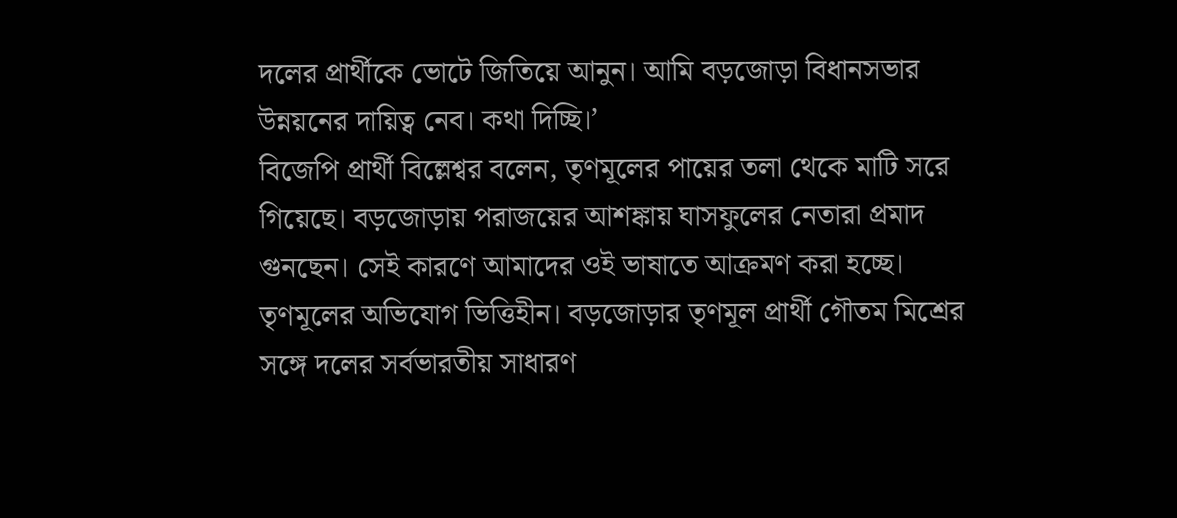দলের প্রার্থীকে ভোটে জিতিয়ে আনুন। আমি বড়জোড়া বিধানসভার উন্নয়নের দায়িত্ব নেব। কথা দিচ্ছি।’
বিজেপি প্রার্থী বিল্লেশ্বর বলেন, তৃণমূলের পায়ের তলা থেকে মাটি সরে গিয়েছে। বড়জোড়ায় পরাজয়ের আশঙ্কায় ঘাসফুলের নেতারা প্রমাদ গুনছেন। সেই কারণে আমাদের ওই ভাষাতে আক্রমণ করা হচ্ছে। তৃণমূলের অভিযোগ ভিত্তিহীন। বড়জোড়ার তৃণমূল প্রার্থী গৌতম মিশ্রের সঙ্গে দলের সর্বভারতীয় সাধারণ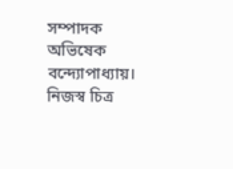সম্পাদক অভিষেক বন্দ্যোপাধ্যায়। নিজস্ব চিত্র